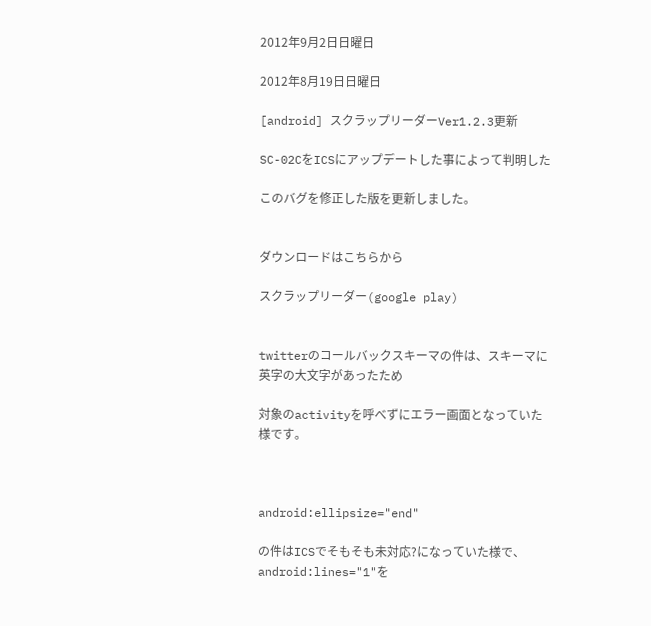2012年9月2日日曜日

2012年8月19日日曜日

[android] スクラップリーダーVer1.2.3更新

SC-02CをICSにアップデートした事によって判明した

このバグを修正した版を更新しました。


ダウンロードはこちらから

スクラップリーダー(google play)


twitterのコールバックスキーマの件は、スキーマに英字の大文字があったため

対象のactivityを呼べずにエラー画面となっていた様です。



android:ellipsize="end"

の件はICSでそもそも未対応?になっていた様で、android:lines="1"を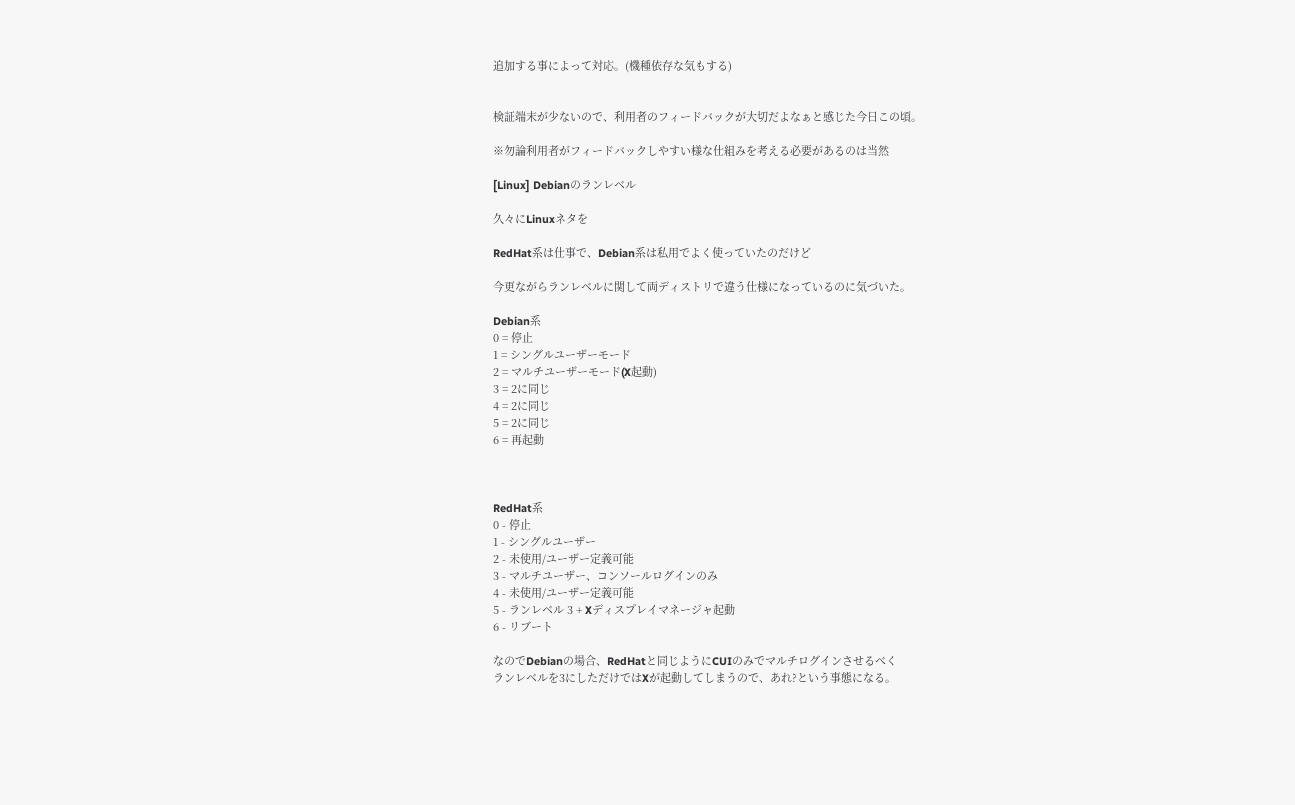追加する事によって対応。(機種依存な気もする)


検証端末が少ないので、利用者のフィードバックが大切だよなぁと感じた今日この頃。

※勿論利用者がフィードバックしやすい様な仕組みを考える必要があるのは当然

[Linux] Debianのランレベル

久々にLinuxネタを

RedHat系は仕事で、Debian系は私用でよく使っていたのだけど

今更ながらランレベルに関して両ディストリで違う仕様になっているのに気づいた。

Debian系
0 = 停止
1 = シングルユーザーモード
2 = マルチユーザーモード(X起動)
3 = 2に同じ
4 = 2に同じ
5 = 2に同じ
6 = 再起動



RedHat系
0 - 停止
1 - シングルユーザー
2 - 未使用/ユーザー定義可能
3 - マルチユーザー、コンソールログインのみ
4 - 未使用/ユーザー定義可能
5 - ランレベル 3 + Xディスプレイマネージャ起動
6 - リブート

なのでDebianの場合、RedHatと同じようにCUIのみでマルチログインさせるべく
ランレベルを3にしただけではXが起動してしまうので、あれ?という事態になる。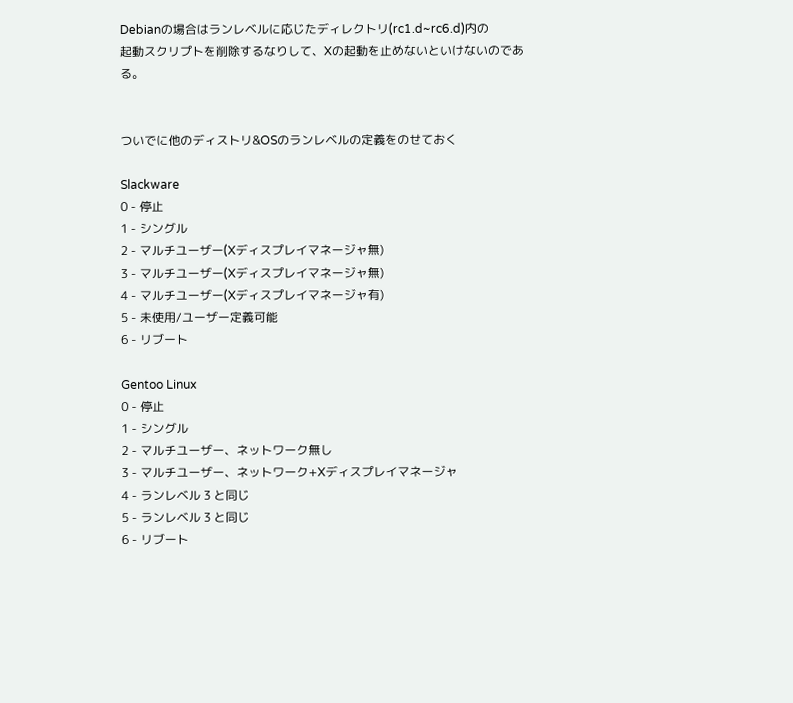Debianの場合はランレベルに応じたディレクトリ(rc1.d~rc6.d)内の
起動スクリプトを削除するなりして、Xの起動を止めないといけないのである。


ついでに他のディストリ&OSのランレベルの定義をのせておく

Slackware
0 - 停止
1 - シングル
2 - マルチユーザー(Xディスプレイマネージャ無)
3 - マルチユーザー(Xディスプレイマネージャ無)
4 - マルチユーザー(Xディスプレイマネージャ有)
5 - 未使用/ユーザー定義可能
6 - リブート

Gentoo Linux
0 - 停止
1 - シングル
2 - マルチユーザー、ネットワーク無し
3 - マルチユーザー、ネットワーク+Xディスプレイマネージャ
4 - ランレベル 3 と同じ
5 - ランレベル 3 と同じ
6 - リブート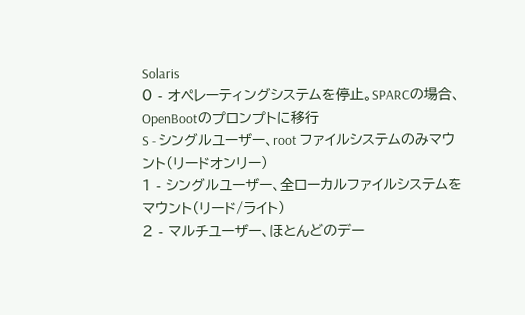Solaris
0 - オペレーティングシステムを停止。SPARCの場合、OpenBootのプロンプトに移行
S - シングルユーザー、root ファイルシステムのみマウント(リードオンリー)
1 - シングルユーザー、全ローカルファイルシステムをマウント(リード/ライト)
2 - マルチユーザー、ほとんどのデー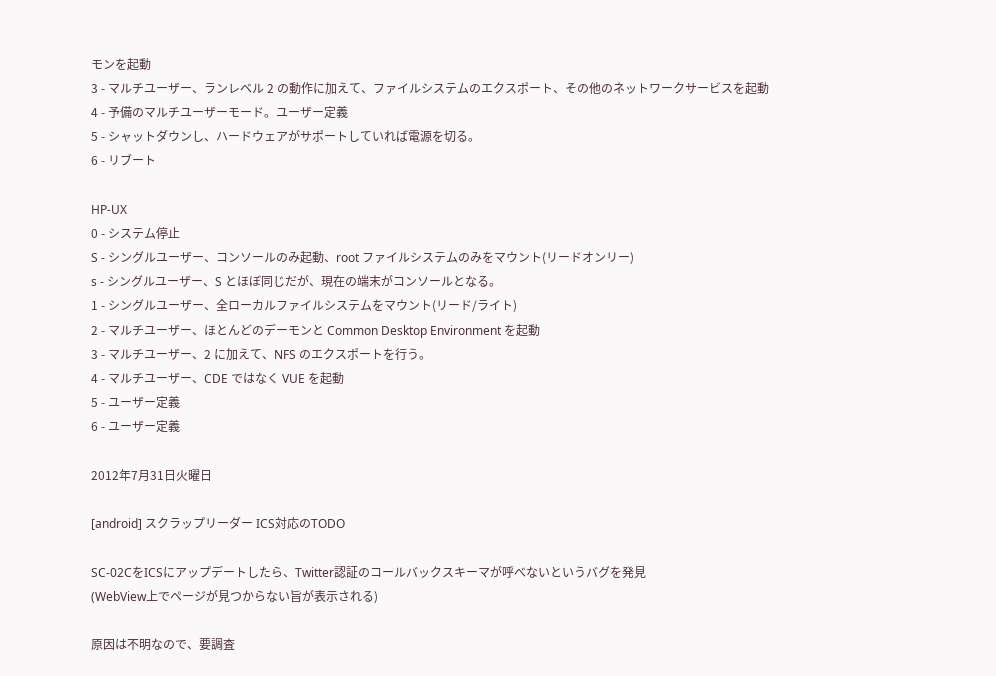モンを起動
3 - マルチユーザー、ランレベル 2 の動作に加えて、ファイルシステムのエクスポート、その他のネットワークサービスを起動
4 - 予備のマルチユーザーモード。ユーザー定義
5 - シャットダウンし、ハードウェアがサポートしていれば電源を切る。
6 - リブート

HP-UX
0 - システム停止
S - シングルユーザー、コンソールのみ起動、root ファイルシステムのみをマウント(リードオンリー)
s - シングルユーザー、S とほぼ同じだが、現在の端末がコンソールとなる。
1 - シングルユーザー、全ローカルファイルシステムをマウント(リード/ライト)
2 - マルチユーザー、ほとんどのデーモンと Common Desktop Environment を起動
3 - マルチユーザー、2 に加えて、NFS のエクスポートを行う。
4 - マルチユーザー、CDE ではなく VUE を起動
5 - ユーザー定義
6 - ユーザー定義

2012年7月31日火曜日

[android] スクラップリーダー ICS対応のTODO

SC-02CをICSにアップデートしたら、Twitter認証のコールバックスキーマが呼べないというバグを発見
(WebView上でページが見つからない旨が表示される)

原因は不明なので、要調査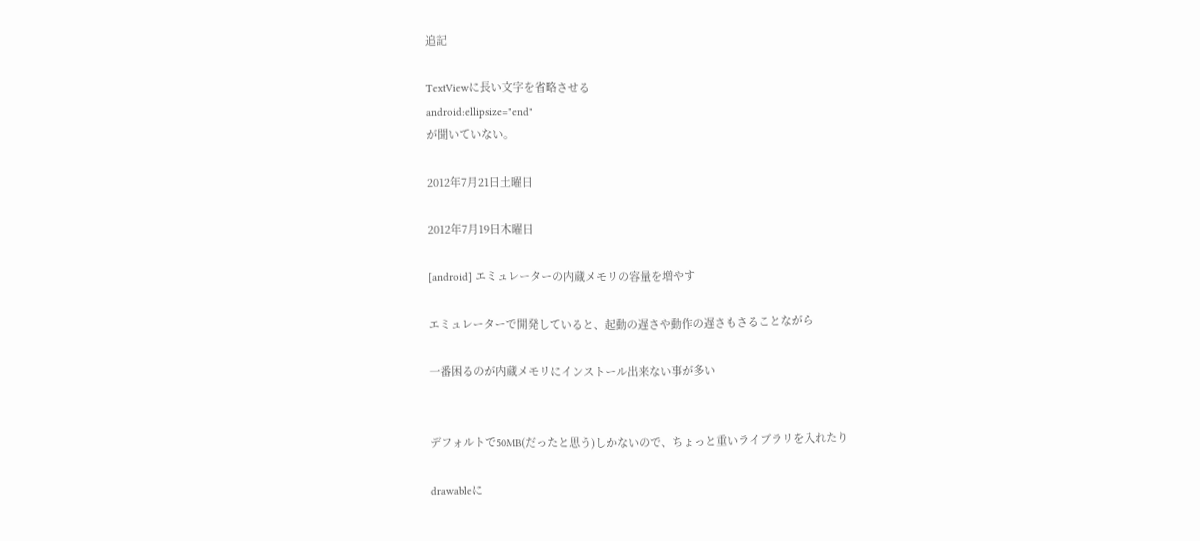追記

TextViewに長い文字を省略させる
android:ellipsize="end"
が聞いていない。

2012年7月21日土曜日

2012年7月19日木曜日

[android] エミュレーターの内蔵メモリの容量を増やす

エミュレーターで開発していると、起動の遅さや動作の遅さもさることながら

一番困るのが内蔵メモリにインストール出来ない事が多い


デフォルトで50MB(だったと思う)しかないので、ちょっと重いライブラリを入れたり

drawableに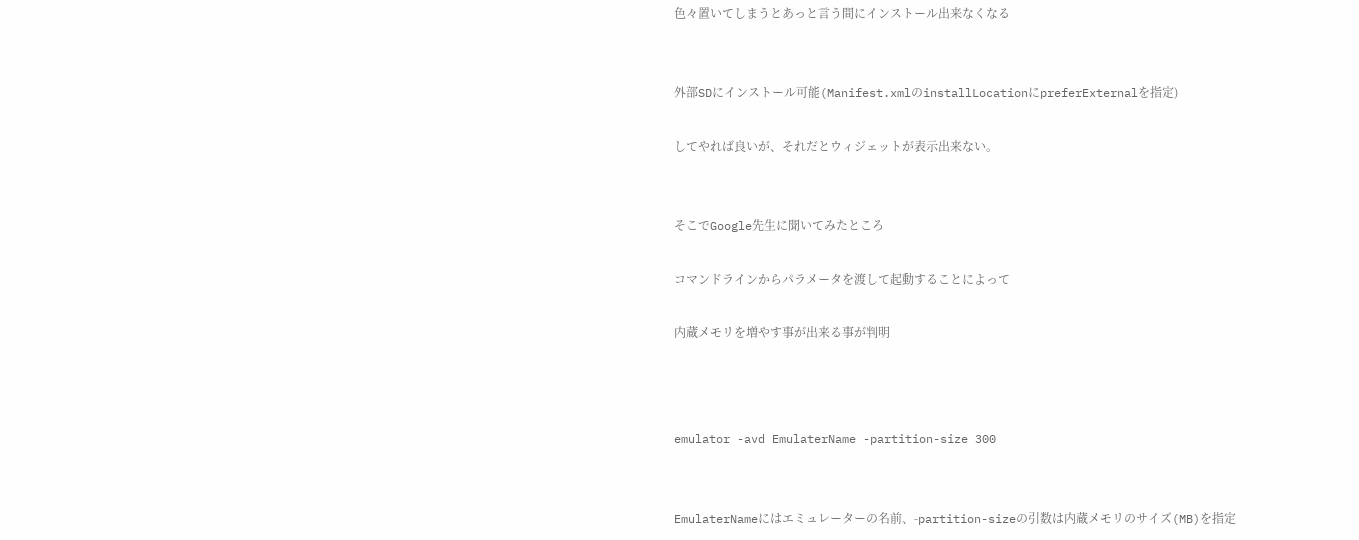色々置いてしまうとあっと言う間にインストール出来なくなる


外部SDにインストール可能(Manifest.xmlのinstallLocationにpreferExternalを指定)

してやれば良いが、それだとウィジェットが表示出来ない。


そこでGoogle先生に聞いてみたところ

コマンドラインからパラメータを渡して起動することによって

内蔵メモリを増やす事が出来る事が判明



emulator -avd EmulaterName -partition-size 300


EmulaterNameにはエミュレーターの名前、-partition-sizeの引数は内蔵メモリのサイズ(MB)を指定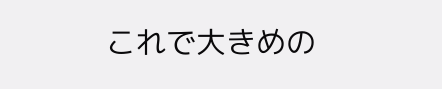これで大きめの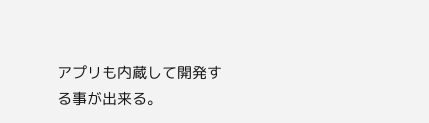アプリも内蔵して開発する事が出来る。